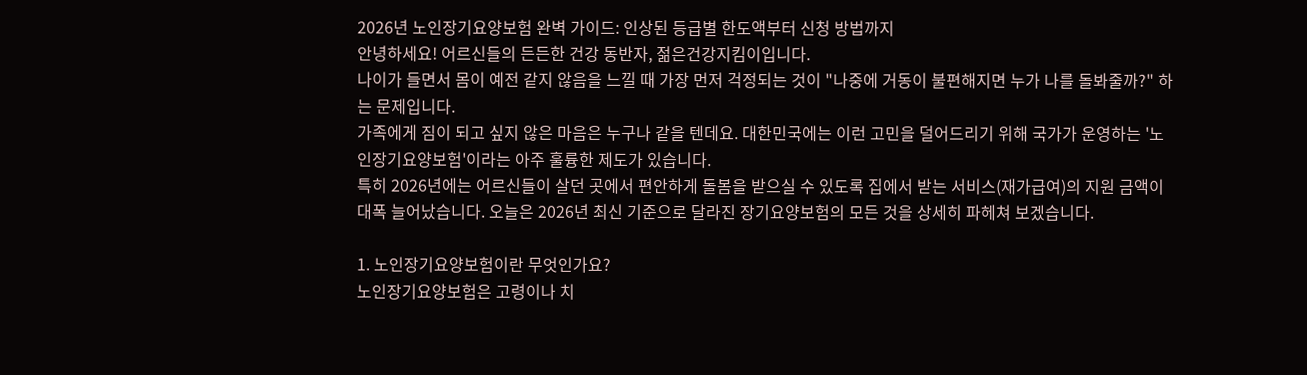2026년 노인장기요양보험 완벽 가이드: 인상된 등급별 한도액부터 신청 방법까지
안녕하세요! 어르신들의 든든한 건강 동반자, 젊은건강지킴이입니다.
나이가 들면서 몸이 예전 같지 않음을 느낄 때 가장 먼저 걱정되는 것이 "나중에 거동이 불편해지면 누가 나를 돌봐줄까?" 하는 문제입니다.
가족에게 짐이 되고 싶지 않은 마음은 누구나 같을 텐데요. 대한민국에는 이런 고민을 덜어드리기 위해 국가가 운영하는 '노인장기요양보험'이라는 아주 훌륭한 제도가 있습니다.
특히 2026년에는 어르신들이 살던 곳에서 편안하게 돌봄을 받으실 수 있도록 집에서 받는 서비스(재가급여)의 지원 금액이 대폭 늘어났습니다. 오늘은 2026년 최신 기준으로 달라진 장기요양보험의 모든 것을 상세히 파헤쳐 보겠습니다.

1. 노인장기요양보험이란 무엇인가요?
노인장기요양보험은 고령이나 치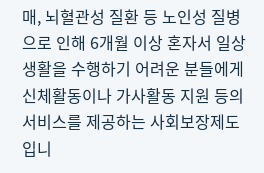매, 뇌혈관성 질환 등 노인성 질병으로 인해 6개월 이상 혼자서 일상생활을 수행하기 어려운 분들에게 신체활동이나 가사활동 지원 등의 서비스를 제공하는 사회보장제도입니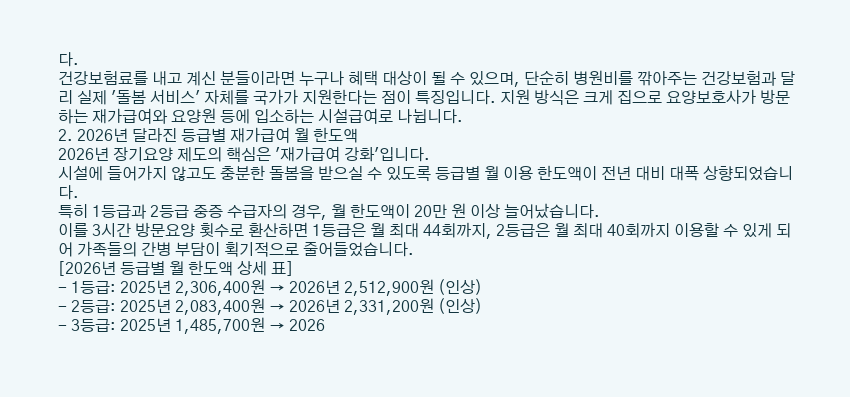다.
건강보험료를 내고 계신 분들이라면 누구나 혜택 대상이 될 수 있으며, 단순히 병원비를 깎아주는 건강보험과 달리 실제 '돌봄 서비스' 자체를 국가가 지원한다는 점이 특징입니다. 지원 방식은 크게 집으로 요양보호사가 방문하는 재가급여와 요양원 등에 입소하는 시설급여로 나뉩니다.
2. 2026년 달라진 등급별 재가급여 월 한도액
2026년 장기요양 제도의 핵심은 '재가급여 강화'입니다.
시설에 들어가지 않고도 충분한 돌봄을 받으실 수 있도록 등급별 월 이용 한도액이 전년 대비 대폭 상향되었습니다.
특히 1등급과 2등급 중증 수급자의 경우, 월 한도액이 20만 원 이상 늘어났습니다.
이를 3시간 방문요양 횟수로 환산하면 1등급은 월 최대 44회까지, 2등급은 월 최대 40회까지 이용할 수 있게 되어 가족들의 간병 부담이 획기적으로 줄어들었습니다.
[2026년 등급별 월 한도액 상세 표]
- 1등급: 2025년 2,306,400원 → 2026년 2,512,900원 (인상)
- 2등급: 2025년 2,083,400원 → 2026년 2,331,200원 (인상)
- 3등급: 2025년 1,485,700원 → 2026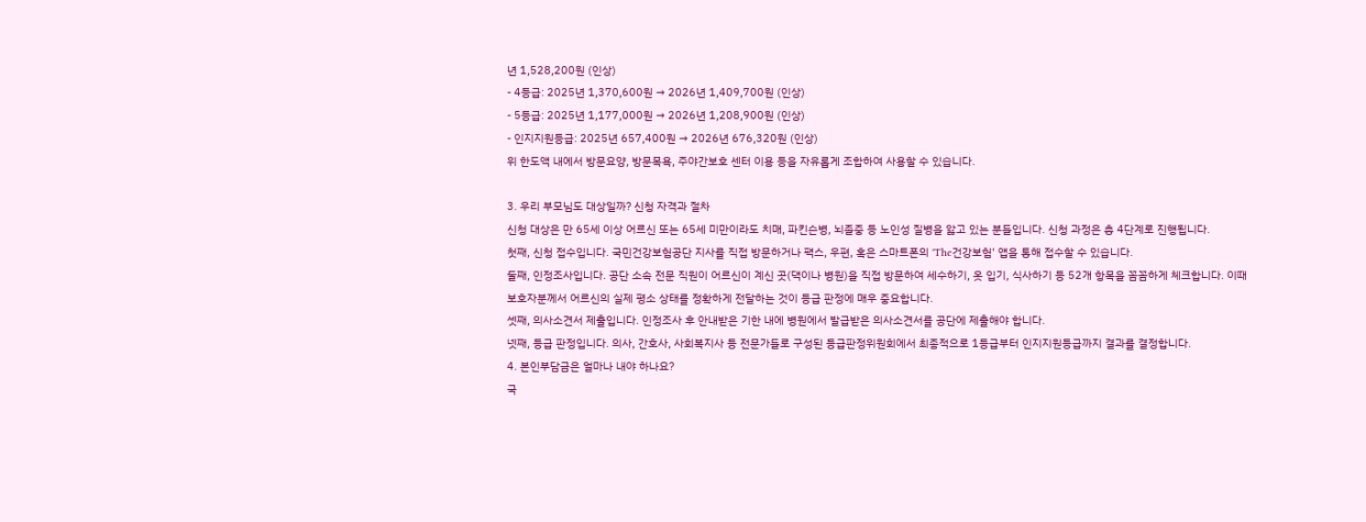년 1,528,200원 (인상)
- 4등급: 2025년 1,370,600원 → 2026년 1,409,700원 (인상)
- 5등급: 2025년 1,177,000원 → 2026년 1,208,900원 (인상)
- 인지지원등급: 2025년 657,400원 → 2026년 676,320원 (인상)
위 한도액 내에서 방문요양, 방문목욕, 주야간보호 센터 이용 등을 자유롭게 조합하여 사용할 수 있습니다.

3. 우리 부모님도 대상일까? 신청 자격과 절차
신청 대상은 만 65세 이상 어르신 또는 65세 미만이라도 치매, 파킨슨병, 뇌졸중 등 노인성 질병을 앓고 있는 분들입니다. 신청 과정은 총 4단계로 진행됩니다.
첫째, 신청 접수입니다. 국민건강보험공단 지사를 직접 방문하거나 팩스, 우편, 혹은 스마트폰의 'The건강보험' 앱을 통해 접수할 수 있습니다.
둘째, 인정조사입니다. 공단 소속 전문 직원이 어르신이 계신 곳(댁이나 병원)을 직접 방문하여 세수하기, 옷 입기, 식사하기 등 52개 항목을 꼼꼼하게 체크합니다. 이때 보호자분께서 어르신의 실제 평소 상태를 정확하게 전달하는 것이 등급 판정에 매우 중요합니다.
셋째, 의사소견서 제출입니다. 인정조사 후 안내받은 기한 내에 병원에서 발급받은 의사소견서를 공단에 제출해야 합니다.
넷째, 등급 판정입니다. 의사, 간호사, 사회복지사 등 전문가들로 구성된 등급판정위원회에서 최종적으로 1등급부터 인지지원등급까지 결과를 결정합니다.
4. 본인부담금은 얼마나 내야 하나요?
국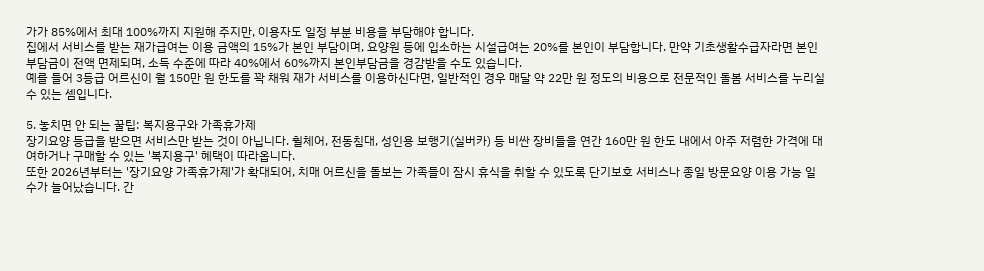가가 85%에서 최대 100%까지 지원해 주지만, 이용자도 일정 부분 비용을 부담해야 합니다.
집에서 서비스를 받는 재가급여는 이용 금액의 15%가 본인 부담이며, 요양원 등에 입소하는 시설급여는 20%를 본인이 부담합니다. 만약 기초생활수급자라면 본인부담금이 전액 면제되며, 소득 수준에 따라 40%에서 60%까지 본인부담금을 경감받을 수도 있습니다.
예를 들어 3등급 어르신이 월 150만 원 한도를 꽉 채워 재가 서비스를 이용하신다면, 일반적인 경우 매달 약 22만 원 정도의 비용으로 전문적인 돌봄 서비스를 누리실 수 있는 셈입니다.

5. 놓치면 안 되는 꿀팁: 복지용구와 가족휴가제
장기요양 등급을 받으면 서비스만 받는 것이 아닙니다. 휠체어, 전동침대, 성인용 보행기(실버카) 등 비싼 장비들을 연간 160만 원 한도 내에서 아주 저렴한 가격에 대여하거나 구매할 수 있는 '복지용구' 혜택이 따라옵니다.
또한 2026년부터는 '장기요양 가족휴가제'가 확대되어, 치매 어르신을 돌보는 가족들이 잠시 휴식을 취할 수 있도록 단기보호 서비스나 종일 방문요양 이용 가능 일수가 늘어났습니다. 간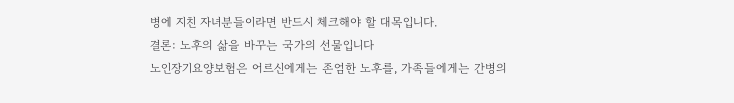병에 지친 자녀분들이라면 반드시 체크해야 할 대목입니다.
결론: 노후의 삶을 바꾸는 국가의 선물입니다
노인장기요양보험은 어르신에게는 존엄한 노후를, 가족들에게는 간병의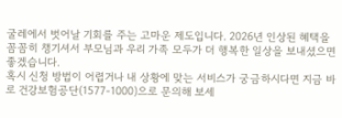굴레에서 벗어날 기회를 주는 고마운 제도입니다. 2026년 인상된 혜택을 꼼꼼히 챙기셔서 부모님과 우리 가족 모두가 더 행복한 일상을 보내셨으면 좋겠습니다.
혹시 신청 방법이 어렵거나 내 상황에 맞는 서비스가 궁금하시다면 지금 바로 건강보험공단(1577-1000)으로 문의해 보세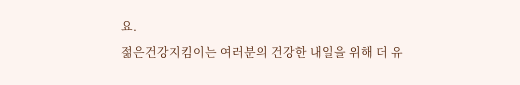요.
젊은건강지킴이는 여러분의 건강한 내일을 위해 더 유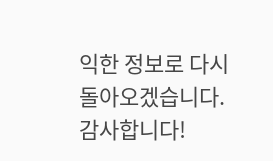익한 정보로 다시 돌아오겠습니다. 감사합니다!